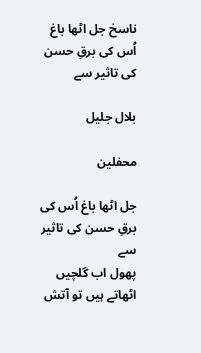ناسخ جل اٹھا باغ اُس کی برقِ حسن کی تاثیر سے

بلال جلیل

محفلین

جل اٹھا باغ اُس کی برقِ حسن کی تاثیر سے
پھول اب گلچیں اٹھاتے ہیں تو آتش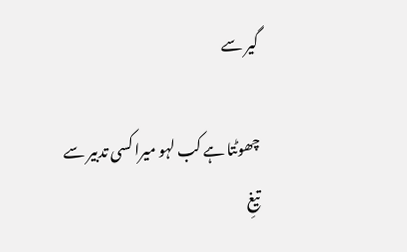گیر سے

چھوٹتا ہے کب لہو میرا کسی تدبیر سے
تیغِ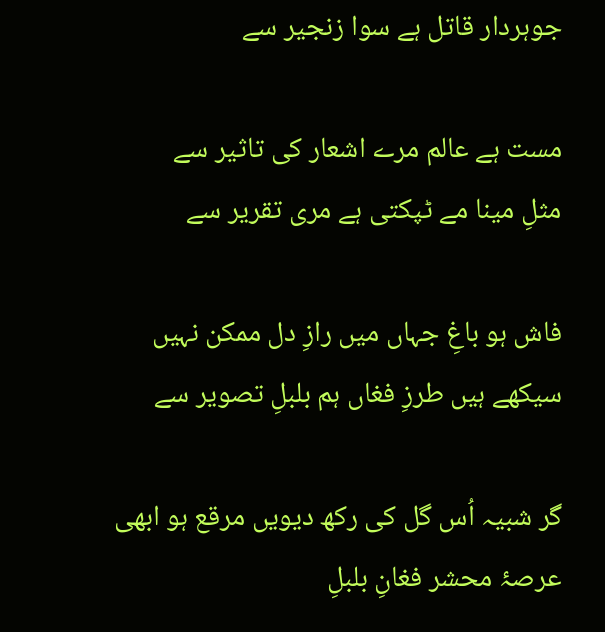جوہردار قاتل ہے سوا زنجیر سے

مست ہے عالم مرے اشعار کی تاثیر سے
مثلِ مینا مے ٹپکتی ہے مری تقریر سے

فاش ہو باغِ جہاں میں رازِ دل ممکن نہیں
سیکھے ہیں طرزِ فغاں ہم بلبلِ تصویر سے

گر شبیہ اُس گل کی رکھ دیویں مرقع ہو ابھی
عرصۂ محشر فغانِ بلبلِ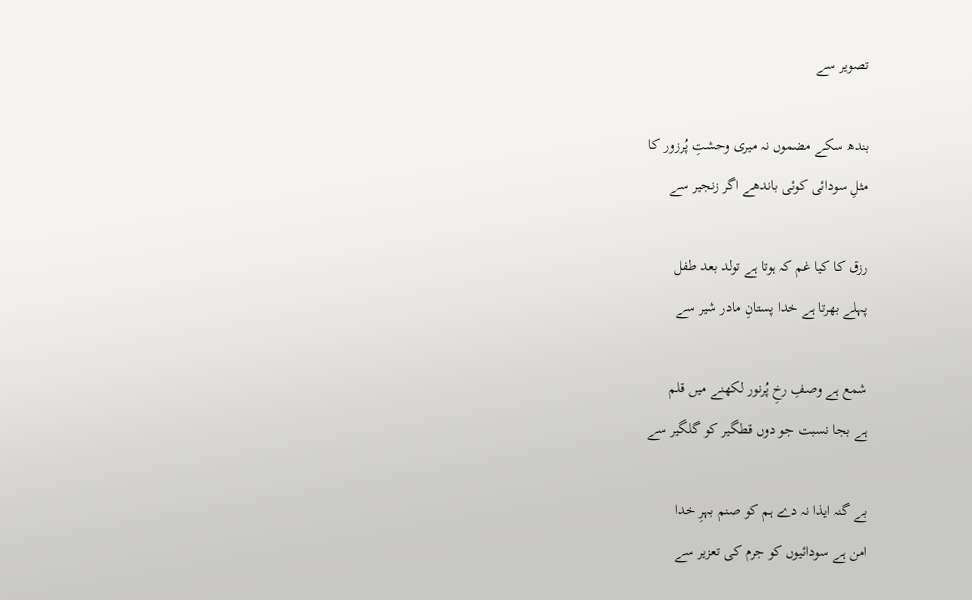تصویر سے

بندھ سکے مضموں نہ میری وحشتِ پُرزور کا
مثلِ سودائی کوئی باندھے اگر زنجیر سے

رزق کا کیا غم کہ ہوتا ہے تولد بعد طفل
پہلے بھرتا ہے خدا پستانِ مادر شیر سے

شمع ہے وصفِ رخِ پُرنور لکھنے میں قلم
ہے بجا نسبت جو دوں قطگیر کو گلگیر سے

بے گنہ ایذا نہ دے ہم کو صنم بہرِ خدا
امن ہے سودائیوں کو جرم کی تعزیر سے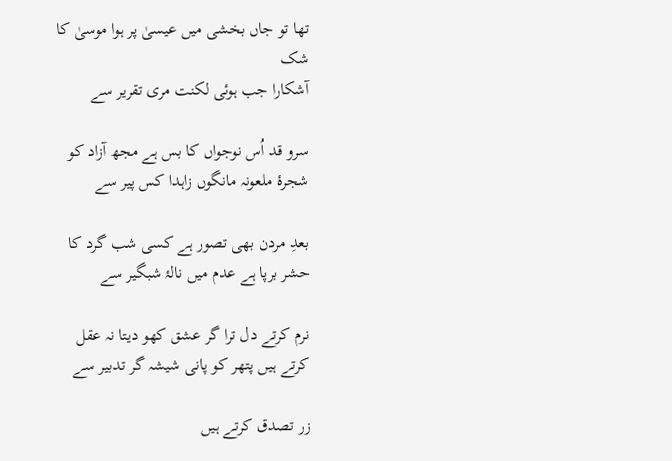تھا تو جاں بخشی میں عیسیٰ پر ہوا موسیٰ کا شک
آشکارا جب ہوئی لکنت مری تقریر سے

سرو قد اُس نوجواں کا بس ہے مجھ آزاد کو
شجرۂ ملعونہ مانگوں زاہدا کس پیر سے

بعدِ مردن بھی تصور ہے کسی شب گرد کا
حشر برپا ہے عدم میں نالۂ شبگیر سے

نرم کرتے دل ترا گر عشق کھو دیتا نہ عقل
کرتے ہیں پتھر کو پانی شیشہ گر تدبیر سے

زر تصدق کرتے ہیں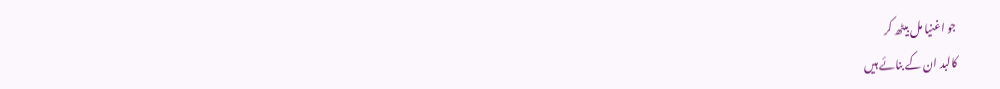جو اغنیا مل بیٹھ کر
کالبد ان کے بنائے ہیں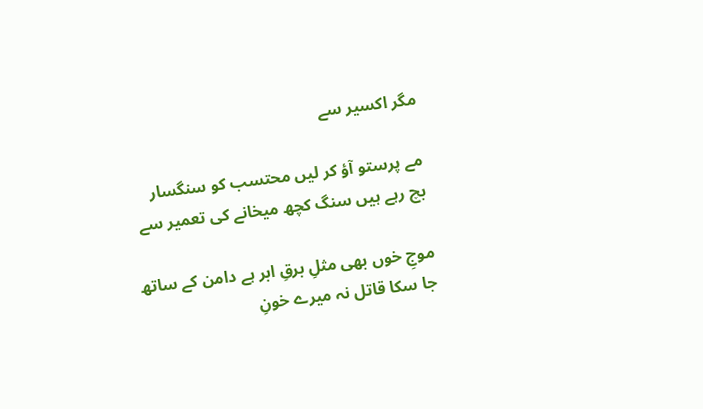مگر اکسیر سے

مے پرستو آؤ کر لیں محتسب کو سنگسار
بچ رہے ہیں سنگ کچھ میخانے کی تعمیر سے

موجِ خوں بھی مثلِ برقِ ابر ہے دامن کے ساتھ
جا سکا قاتل نہ میرے خونِ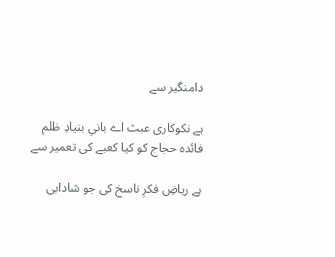دامنگیر سے

ہے نکوکاری عبث اے بانیِ بنیادِ ظلم
فائدہ حجاج کو کیا کعبے کی تعمیر سے

ہے ریاضِ فکرِ ناسخ کی جو شادابی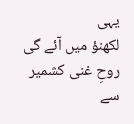یہی
لکھنؤ میں آئے گی روحِ غنی کشمیر سے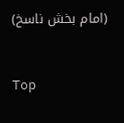(امام بخش ناسخ)


Top